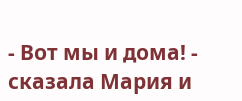- Вот мы и дома! - сказала Мария и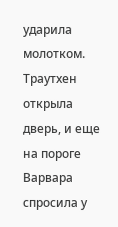ударила молотком. Траутхен открыла дверь, и еще на пороге Варвара спросила у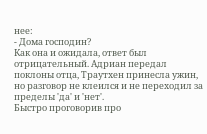нее:
- Дома господин?
Как она и ожидала, ответ был отрицательный. Адриан передал поклоны отца, Траутхен принесла ужин, но разговор не клеился и не переходил за пределы 'да' и 'нет'.
Быстро проговорив про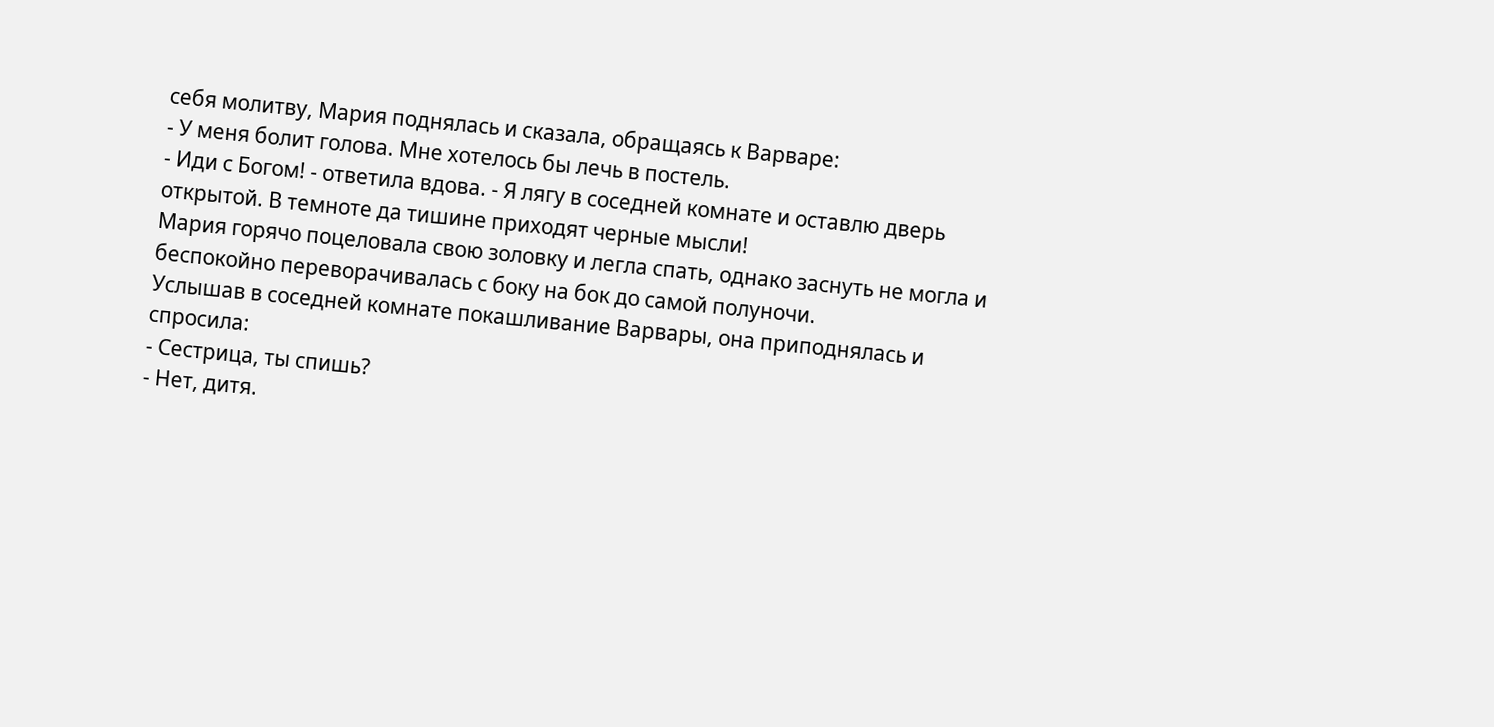себя молитву, Мария поднялась и сказала, обращаясь к Варваре:
- У меня болит голова. Мне хотелось бы лечь в постель.
- Иди с Богом! - ответила вдова. - Я лягу в соседней комнате и оставлю дверь открытой. В темноте да тишине приходят черные мысли!
Мария горячо поцеловала свою золовку и легла спать, однако заснуть не могла и беспокойно переворачивалась с боку на бок до самой полуночи.
Услышав в соседней комнате покашливание Варвары, она приподнялась и спросила:
- Сестрица, ты спишь?
- Нет, дитя.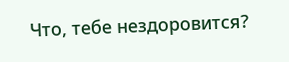Что, тебе нездоровится?